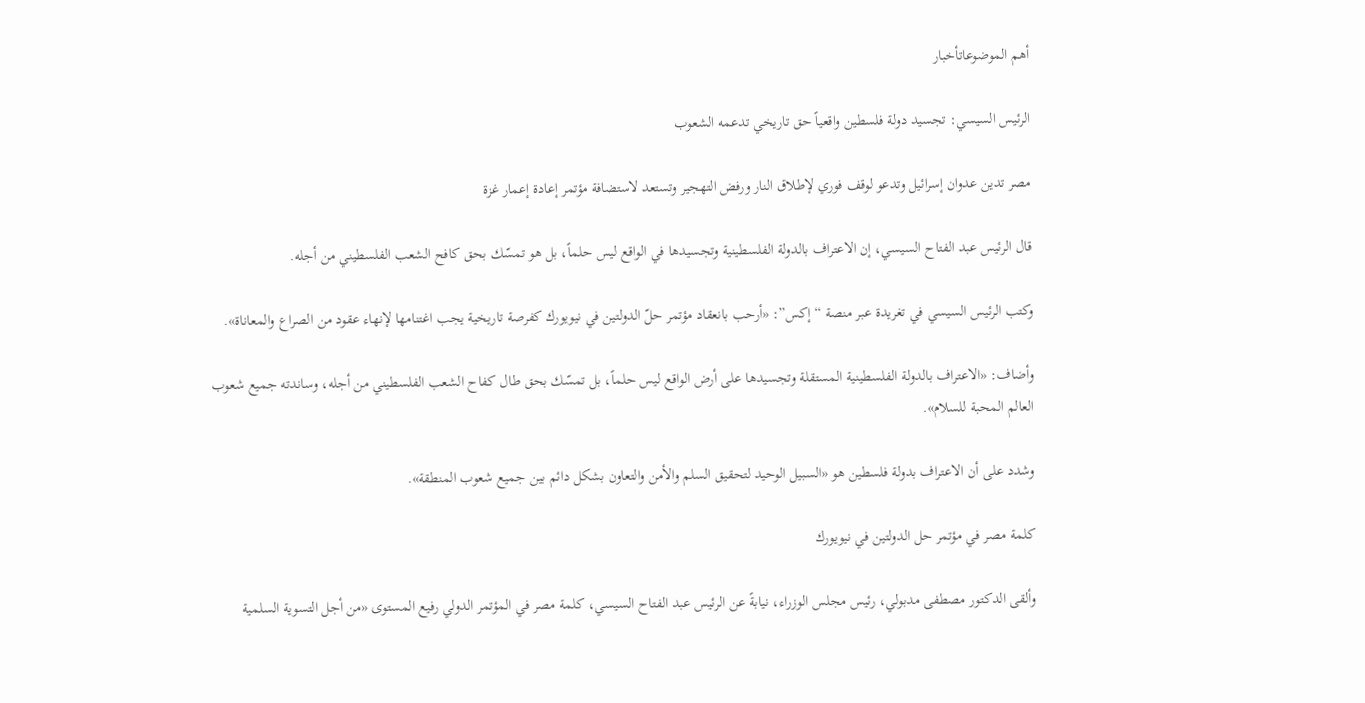أهم الموضوعاتأخبار

الرئيس السيسي: تجسيد دولة فلسطين واقعياً حق تاريخي تدعمه الشعوب

مصر تدين عدوان إسرائيل وتدعو لوقف فوري لإطلاق النار ورفض التهجير وتستعد لاستضافة مؤتمر إعادة إعمار غزة

قال الرئيس عبد الفتاح السيسي، إن الاعتراف بالدولة الفلسطينية وتجسيدها في الواقع ليس حلماً، بل هو تمسّك بحق كافح الشعب الفلسطيني من أجله.

وكتب الرئيس السيسي في تغريدة عبر منصة “إكس”: «أرحب بانعقاد مؤتمر حلّ الدولتين في نيويورك كفرصة تاريخية يجب اغتنامها لإنهاء عقود من الصراع والمعاناة».

وأضاف: «الاعتراف بالدولة الفلسطينية المستقلة وتجسيدها على أرض الواقع ليس حلماً، بل تمسّك بحق طال كفاح الشعب الفلسطيني من أجله، وساندته جميع شعوب العالم المحبة للسلام».

وشدد على أن الاعتراف بدولة فلسطين هو «السبيل الوحيد لتحقيق السلم والأمن والتعاون بشكل دائم بين جميع شعوب المنطقة».

كلمة مصر في مؤتمر حل الدولتين في نيويورك

وألقى الدكتور مصطفى مدبولي، رئيس مجلس الوزراء، نيابةً عن الرئيس عبد الفتاح السيسي، كلمة مصر في المؤتمر الدولي رفيع المستوى «من أجل التسوية السلمية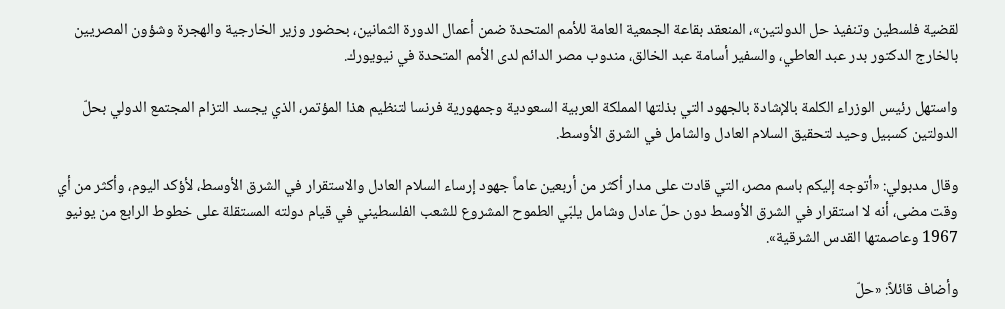لقضية فلسطين وتنفيذ حل الدولتين»، المنعقد بقاعة الجمعية العامة للأمم المتحدة ضمن أعمال الدورة الثمانين، بحضور وزير الخارجية والهجرة وشؤون المصريين بالخارج الدكتور بدر عبد العاطي، والسفير أسامة عبد الخالق، مندوب مصر الدائم لدى الأمم المتحدة في نيويورك.

واستهل رئيس الوزراء الكلمة بالإشادة بالجهود التي بذلتها المملكة العربية السعودية وجمهورية فرنسا لتنظيم هذا المؤتمر، الذي يجسد التزام المجتمع الدولي بحلّ الدولتين كسبيل وحيد لتحقيق السلام العادل والشامل في الشرق الأوسط.

وقال مدبولي: «أتوجه إليكم باسم مصر، التي قادت على مدار أكثر من أربعين عاماً جهود إرساء السلام العادل والاستقرار في الشرق الأوسط، لأؤكد اليوم، وأكثر من أي وقت مضى، أنه لا استقرار في الشرق الأوسط دون حلّ عادل وشامل يلبّي الطموح المشروع للشعب الفلسطيني في قيام دولته المستقلة على خطوط الرابع من يونيو 1967 وعاصمتها القدس الشرقية».

وأضاف قائلاً: «حلّ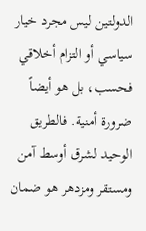الدولتين ليس مجرد خيار سياسي أو التزام أخلاقي فحسب، بل هو أيضاً ضرورة أمنية. فالطريق الوحيد لشرق أوسط آمن ومستقر ومزدهر هو ضمان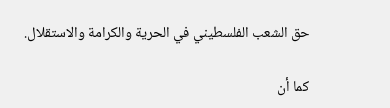حق الشعب الفلسطيني في الحرية والكرامة والاستقلال.

كما أن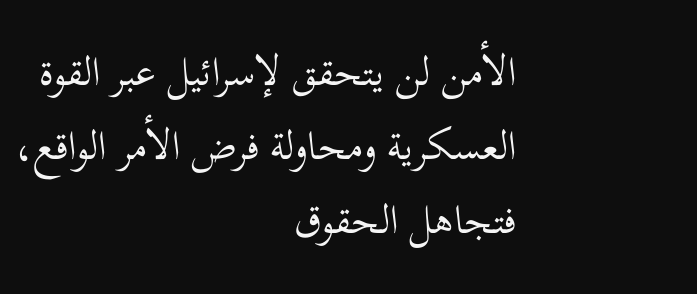الأمن لن يتحقق لإسرائيل عبر القوة العسكرية ومحاولة فرض الأمر الواقع، فتجاهل الحقوق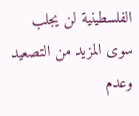الفلسطينية لن يجلب سوى المزيد من التصعيد وعدم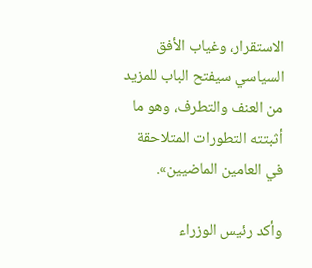الاستقرار، وغياب الأفق السياسي سيفتح الباب للمزيد من العنف والتطرف، وهو ما أثبتته التطورات المتلاحقة في العامين الماضيين».

وأكد رئيس الوزراء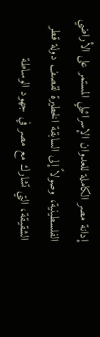إدانة مصر الكاملة للعدوان الإسرائيلي المستمر على الأراضي الفلسطينية، وصولاً إلى السابقة الخطيرة لقصف دولة قطر الشقيقة، التي تشارك مع مصر في جهود الوساطة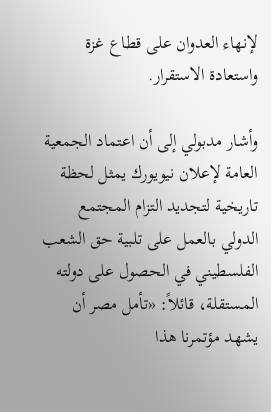لإنهاء العدوان على قطاع غزة واستعادة الاستقرار.

وأشار مدبولي إلى أن اعتماد الجمعية العامة لإعلان نيويورك يمثل لحظة تاريخية لتجديد التزام المجتمع الدولي بالعمل على تلبية حق الشعب الفلسطيني في الحصول على دولته المستقلة، قائلاً: «تأمل مصر أن يشهد مؤتمرنا هذا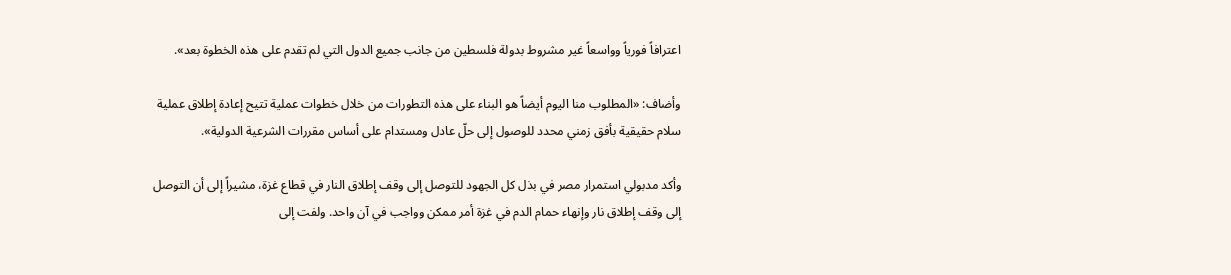اعترافاً فورياً وواسعاً غير مشروط بدولة فلسطين من جانب جميع الدول التي لم تقدم على هذه الخطوة بعد».

وأضاف: «المطلوب منا اليوم أيضاً هو البناء على هذه التطورات من خلال خطوات عملية تتيح إعادة إطلاق عملية سلام حقيقية بأفق زمني محدد للوصول إلى حلّ عادل ومستدام على أساس مقررات الشرعية الدولية».

وأكد مدبولي استمرار مصر في بذل كل الجهود للتوصل إلى وقف إطلاق النار في قطاع غزة، مشيراً إلى أن التوصل إلى وقف إطلاق نار وإنهاء حمام الدم في غزة أمر ممكن وواجب في آن واحد. ولفت إلى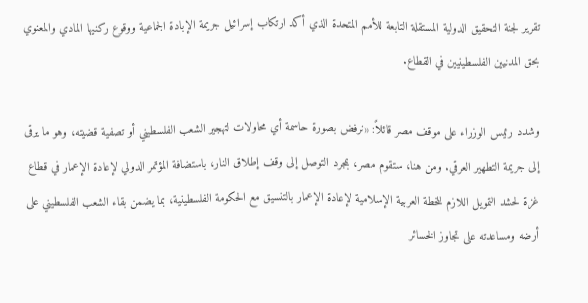تقرير لجنة التحقيق الدولية المستقلة التابعة للأمم المتحدة الذي أكد ارتكاب إسرائيل جريمة الإبادة الجماعية ووقوع ركنيها المادي والمعنوي بحق المدنيين الفلسطينيين في القطاع.

وشدد رئيس الوزراء على موقف مصر قائلاً: «نرفض بصورة حاسمة أي محاولات لتهجير الشعب الفلسطيني أو تصفية قضيته، وهو ما يرقى إلى جريمة التطهير العرقي. ومن هنا، ستقوم مصر، بمجرد التوصل إلى وقف إطلاق النار، باستضافة المؤتمر الدولي لإعادة الإعمار في قطاع غزة لحشد التمويل اللازم للخطة العربية الإسلامية لإعادة الإعمار بالتنسيق مع الحكومة الفلسطينية، بما يضمن بقاء الشعب الفلسطيني على أرضه ومساعدته على تجاوز الخسائر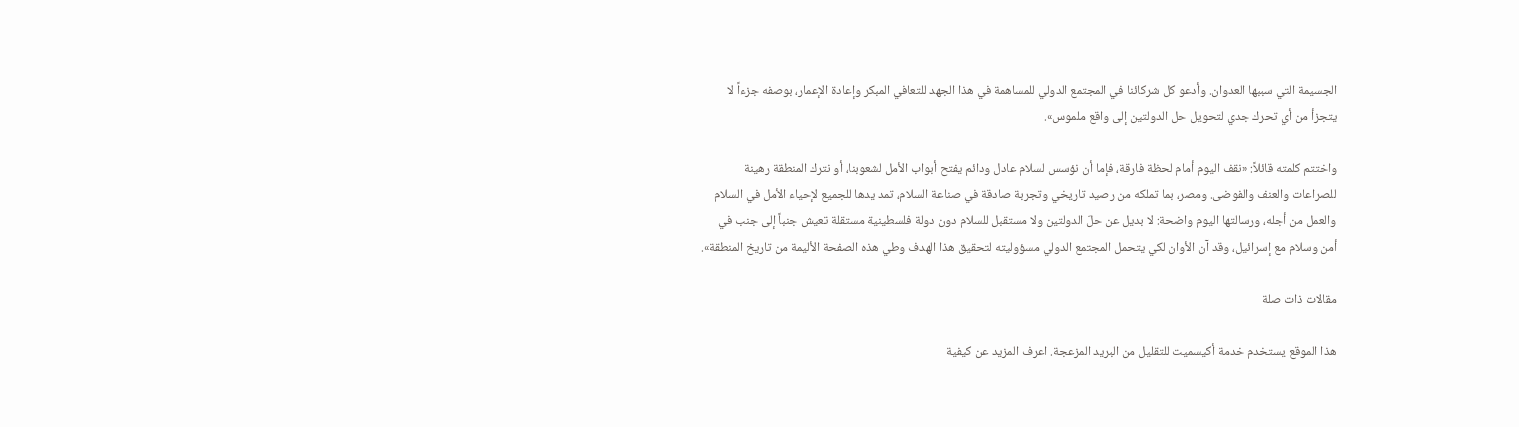الجسيمة التي سببها العدوان. وأدعو كل شركائنا في المجتمع الدولي للمساهمة في هذا الجهد للتعافي المبكر وإعادة الإعمار، بوصفه جزءاً لا يتجزأ من أي تحرك جدي لتحويل حل الدولتين إلى واقع ملموس».

واختتم كلمته قائلاً: «نقف اليوم أمام لحظة فارقة، فإما أن نؤسس لسلام عادل ودائم يفتح أبواب الأمل لشعوبنا، أو نترك المنطقة رهينة للصراعات والعنف والفوضى. ومصر، بما تملكه من رصيد تاريخي وتجربة صادقة في صناعة السلام، تمد يدها للجميع لإحياء الأمل في السلام والعمل من أجله، ورسالتها اليوم واضحة: لا بديل عن حلّ الدولتين ولا مستقبل للسلام دون دولة فلسطينية مستقلة تعيش جنباً إلى جنب في أمن وسلام مع إسرائيل، وقد آن الأوان لكي يتحمل المجتمع الدولي مسؤوليته لتحقيق هذا الهدف وطي هذه الصفحة الأليمة من تاريخ المنطقة».

مقالات ذات صلة

هذا الموقع يستخدم خدمة أكيسميت للتقليل من البريد المزعجة. اعرف المزيد عن كيفية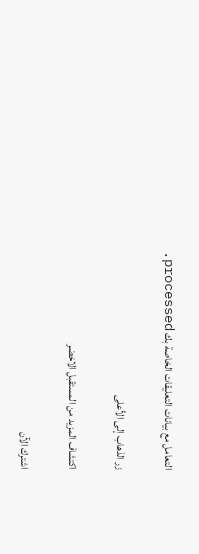التعامل مع بيانات التعليقات الخاصة بك processed.

زر الذهاب إلى الأعلى

اكتشاف المزيد من المستقبل الاخضر

اشترك الآن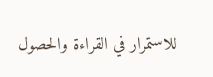للاستمرار في القراءة والحصول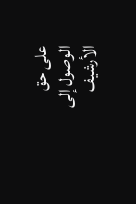على حق الوصول إلى الأرشيف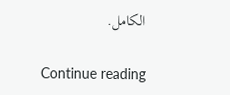الكامل.

Continue reading